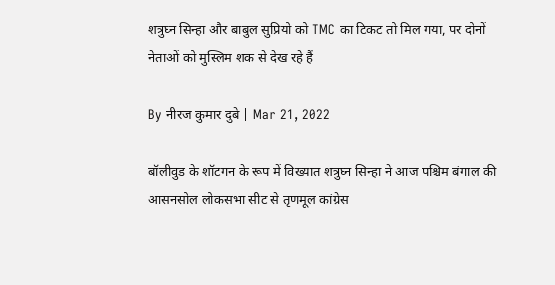शत्रुघ्न सिन्हा और बाबुल सुप्रियो को TMC का टिकट तो मिल गया, पर दोनों नेताओं को मुस्लिम शक से देख रहे हैं

By नीरज कुमार दुबे | Mar 21, 2022

बॉलीवुड के शॉटगन के रूप में विख्यात शत्रुघ्न सिन्हा ने आज पश्चिम बंगाल की आसनसोल लोकसभा सीट से तृणमूल कांग्रेस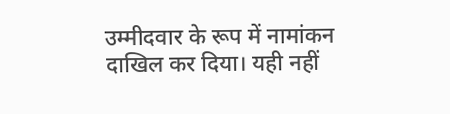उम्मीदवार के रूप में नामांकन दाखिल कर दिया। यही नहीं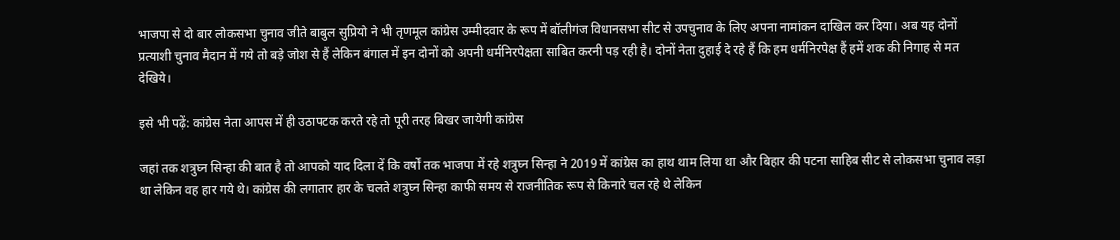भाजपा से दो बार लोकसभा चुनाव जीते बाबुल सुप्रियो ने भी तृणमूल कांग्रेस उम्मीदवार के रूप में बॉलीगंज विधानसभा सीट से उपचुनाव के लिए अपना नामांकन दाखिल कर दिया। अब यह दोनों प्रत्याशी चुनाव मैदान में गये तो बड़े जोश से हैं लेकिन बंगाल में इन दोनों को अपनी धर्मनिरपेक्षता साबित करनी पड़ रही है। दोनों नेता दुहाई दे रहे हैं कि हम धर्मनिरपेक्ष हैं हमें शक की निगाह से मत देखिये।

इसे भी पढ़ें: कांग्रेस नेता आपस में ही उठापटक करते रहे तो पूरी तरह बिखर जायेगी कांग्रेस

जहां तक शत्रुघ्न सिन्हा की बात है तो आपको याद दिला दें कि वर्षों तक भाजपा में रहे शत्रुघ्न सिन्हा ने 2019 में कांग्रेस का हाथ थाम लिया था और बिहार की पटना साहिब सीट से लोकसभा चुनाव लड़ा था लेकिन वह हार गये थे। कांग्रेस की लगातार हार के चलते शत्रुघ्न सिन्हा काफी समय से राजनीतिक रूप से किनारे चल रहे थे लेकिन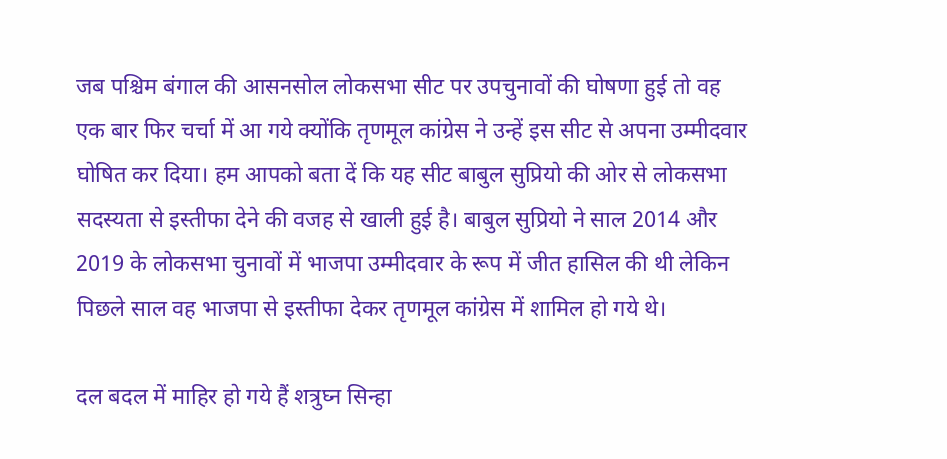जब पश्चिम बंगाल की आसनसोल लोकसभा सीट पर उपचुनावों की घोषणा हुई तो वह एक बार फिर चर्चा में आ गये क्योंकि तृणमूल कांग्रेस ने उन्हें इस सीट से अपना उम्मीदवार घोषित कर दिया। हम आपको बता दें कि यह सीट बाबुल सुप्रियो की ओर से लोकसभा सदस्यता से इस्तीफा देने की वजह से खाली हुई है। बाबुल सुप्रियो ने साल 2014 और 2019 के लोकसभा चुनावों में भाजपा उम्मीदवार के रूप में जीत हासिल की थी लेकिन पिछले साल वह भाजपा से इस्तीफा देकर तृणमूल कांग्रेस में शामिल हो गये थे।

दल बदल में माहिर हो गये हैं शत्रुघ्न सिन्हा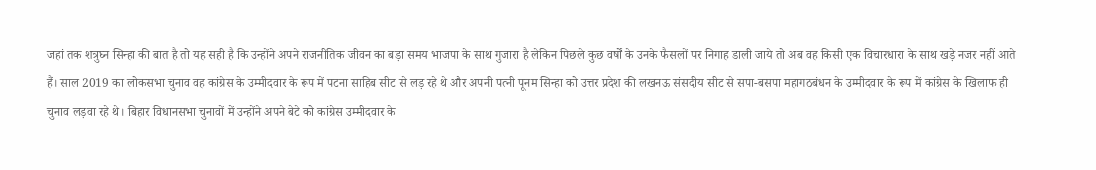जहां तक शत्रुघ्न सिन्हा की बात है तो यह सही है कि उन्होंने अपने राजनीतिक जीवन का बड़ा समय भाजपा के साथ गुजारा है लेकिन पिछले कुछ वर्षों के उनके फैसलों पर निगाह डाली जाये तो अब वह किसी एक विचारधारा के साथ खड़े नजर नहीं आते हैं। साल 2019 का लोकसभा चुनाव वह कांग्रेस के उम्मीदवार के रूप में पटना साहिब सीट से लड़ रहे थे और अपनी पत्नी पूनम सिन्हा को उत्तर प्रदेश की लखनऊ संसदीय सीट से सपा-बसपा महागठबंधन के उम्मीदवार के रूप में कांग्रेस के खिलाफ ही चुनाव लड़वा रहे थे। बिहार विधानसभा चुनावों में उन्होंने अपने बेटे को कांग्रेस उम्मीदवार के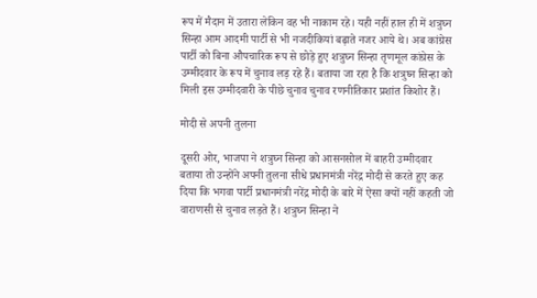रूप में मैदान में उतारा लेकिन वह भी नाकाम रहे। यही नहीं हाल ही में शत्रुघ्न सिन्हा आम आदमी पार्टी से भी नजदीकियां बढ़ाते नजर आये थे। अब कांग्रेस पार्टी को बिना औपचारिक रूप से छोड़े हुए शत्रुघ्न सिन्हा तृणमूल कांग्रेस के उम्मीदवार के रूप में चुनाव लड़ रहे हैं। बताया जा रहा है कि शत्रुघ्न सिन्हा को मिली इस उम्मीदवारी के पीछे चुनाव चुनाव रणनीतिकार प्रशांत किशोर हैं।

मोदी से अपनी तुलना

दूसरी ओर, भाजपा ने शत्रुघ्न सिन्हा को आसनसोल में बाहरी उम्मीदवार बताया तो उन्होंने अपनी तुलना सीधे प्रधानमंत्री नरेंद्र मोदी से करते हुए कह दिया कि भगवा पार्टी प्रधानमंत्री नरेंद्र मोदी के बारे में ऐसा क्यों नहीं कहती जो वाराणसी से चुनाव लड़ते हैं। शत्रुघ्न सिन्हा ने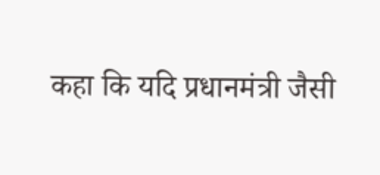कहा कि यदि प्रधानमंत्री जैसी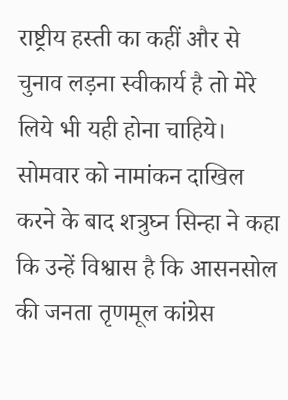राष्ट्रीय हस्ती का कहीं और से चुनाव लड़ना स्वीकार्य है तो मेरे लिये भी यही होना चाहिये। सोमवार को नामांकन दाखिल करने के बाद शत्रुघ्न सिन्हा ने कहा कि उन्हें विश्वास है कि आसनसोल की जनता तृणमूल कांग्रेस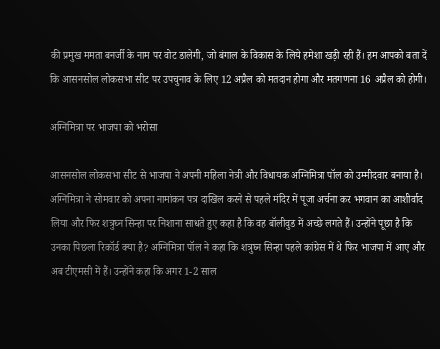की प्रमुख ममता बनर्जी के नाम पर वोट डालेगी, जो बंगाल के विकास के लिये हमेशा खड़ी रही हैं। हम आपको बता दें कि आसनसोल लोकसभा सीट पर उपचुनाव के लिए 12 अप्रैल को मतदान होगा और मतगणना 16 अप्रैल को होगी।

अग्निमित्रा पर भाजपा को भरोसा

आसनसोल लोकसभा सीट से भाजपा ने अपनी महिला नेत्री और विधायक अग्निमित्रा पॉल को उम्मीदवार बनाया है। अग्निमित्रा ने सोमवार को अपना नामांकन पत्र दाखिल करने से पहले मंदिर में पूजा अर्चना कर भगवान का आशीर्वाद लिया और फिर शत्रुघ्न सिन्हा पर निशाना साधते हुए कहा है कि वह बॉलीवुड में अच्छे लगते हैं। उन्होंने पूछा है कि उनका पिछला रिकॉर्ड क्या है? अग्निमित्रा पॉल ने कहा कि शत्रुघ्न सिन्हा पहले कांग्रेस में थे फिर भाजपा में आए और अब टीएमसी में हैं। उन्होंने कहा कि अगर 1-2 साल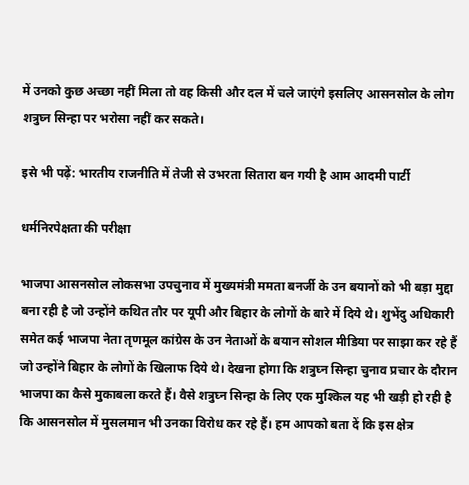में उनको कुछ अच्छा नहीं मिला तो वह किसी और दल में चले जाएंगे इसलिए आसनसोल के लोग शत्रुघ्न सिन्हा पर भरोसा नहीं कर सकते।

इसे भी पढ़ें: भारतीय राजनीति में तेजी से उभरता सितारा बन गयी है आम आदमी पार्टी

धर्मनिरपेक्षता की परीक्षा

भाजपा आसनसोल लोकसभा उपचुनाव में मुख्यमंत्री ममता बनर्जी के उन बयानों को भी बड़ा मुद्दा बना रही है जो उन्होंने कथित तौर पर यूपी और बिहार के लोगों के बारे में दिये थे। शुभेंदु अधिकारी समेत कई भाजपा नेता तृणमूल कांग्रेस के उन नेताओं के बयान सोशल मीडिया पर साझा कर रहे हैं जो उन्होंने बिहार के लोगों के खिलाफ दिये थे। देखना होगा कि शत्रुघ्न सिन्हा चुनाव प्रचार के दौरान भाजपा का कैसे मुकाबला करते हैं। वैसे शत्रुघ्न सिन्हा के लिए एक मुश्किल यह भी खड़ी हो रही है कि आसनसोल में मुसलमान भी उनका विरोध कर रहे हैं। हम आपको बता दें कि इस क्षेत्र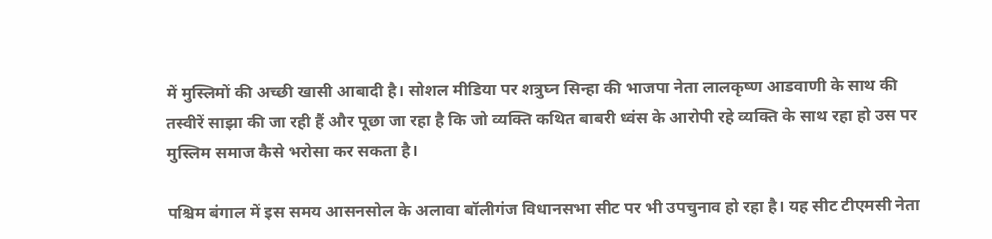में मुस्लिमों की अच्छी खासी आबादी है। सोशल मीडिया पर शत्रुघ्न सिन्हा की भाजपा नेता लालकृष्ण आडवाणी के साथ की तस्वीरें साझा की जा रही हैं और पूछा जा रहा है कि जो व्यक्ति कथित बाबरी ध्वंस के आरोपी रहे व्यक्ति के साथ रहा हो उस पर मुस्लिम समाज कैसे भरोसा कर सकता है।

पश्चिम बंगाल में इस समय आसनसोल के अलावा बॉलीगंज विधानसभा सीट पर भी उपचुनाव हो रहा है। यह सीट टीएमसी नेता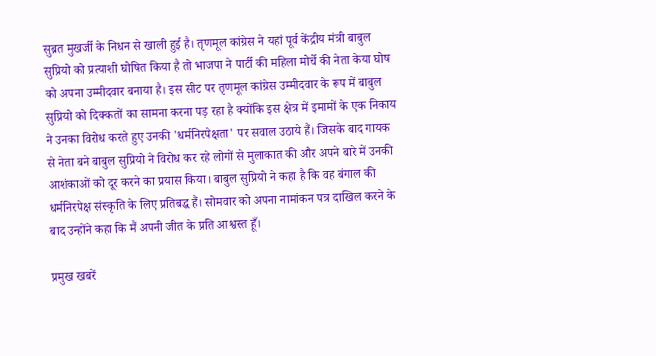सुब्रत मुखर्जी के निधन से खाली हुई है। तृणमूल कांग्रेस ने यहां पूर्व केंद्रीय मंत्री बाबुल सुप्रियो को प्रत्याशी घोषित किया है तो भाजपा ने पार्टी की महिला मोर्चे की नेता केया घोष को अपना उम्मीदवार बनाया है। इस सीट पर तृणमूल कांग्रेस उम्मीदवार के रूप में बाबुल सुप्रियो को दिक्कतों का सामना करना पड़ रहा है क्योंकि इस क्षेत्र में इमामों के एक निकाय ने उनका विरोध करते हुए उनकी 'धर्मनिरपेक्षता' पर सवाल उठाये हैं। जिसके बाद गायक से नेता बने बाबुल सुप्रियो ने विरोध कर रहे लोगों से मुलाकात की और अपने बारे में उनकी आशंकाओं को दूर करने का प्रयास किया। बाबुल सुप्रियो ने कहा है कि वह बंगाल की धर्मनिरपेक्ष संस्कृति के लिए प्रतिबद्ध हैं। सोमवार को अपना नामांकन पत्र दाखिल करने के बाद उन्होंने कहा कि मैं अपनी जीत के प्रति आश्वस्त हूँ।

प्रमुख खबरें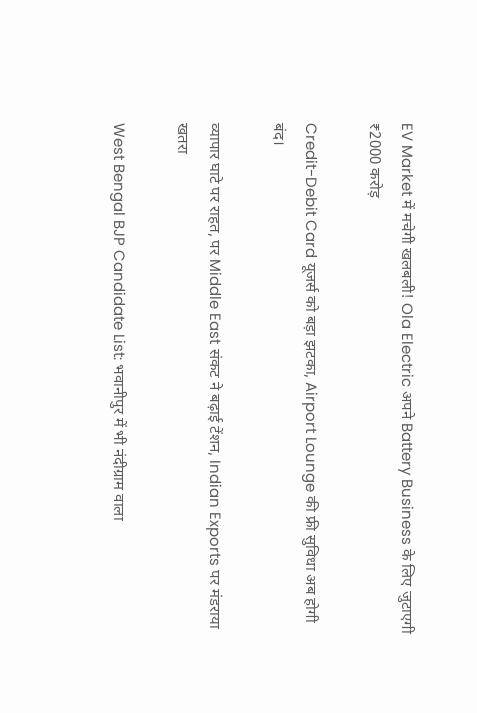EV Market में मचेगी खलबली! Ola Electric अपने Battery Business के लिए जुटाएगी ₹2000 करोड़

Credit-Debit Card यूजर्स को बड़ा झटका, Airport Lounge की फ्री सुविधा अब होगी बंद।

व्यापार घाटे पर राहत, पर Middle East संकट ने बढ़ाई टेंशन, Indian Exports पर मंडराया खतरा

West Bengal BJP Candidate List: भवानीपुर में भी नंदीग्राम वाला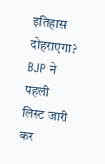इतिहास दोहराएगा? BJP ने पहली लिस्ट जारी कर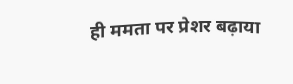ही ममता पर प्रेशर बढ़ाया